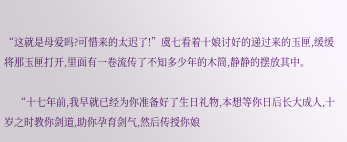“这就是母爱吗?可惜来的太迟了!”虞七看着十娘讨好的递过来的玉匣,缓缓将那玉匣打开,里面有一卷流传了不知多少年的木简,静静的摆放其中。

    “十七年前,我早就已经为你准备好了生日礼物,本想等你日后长大成人,十岁之时教你剑道,助你孕育剑气,然后传授你娘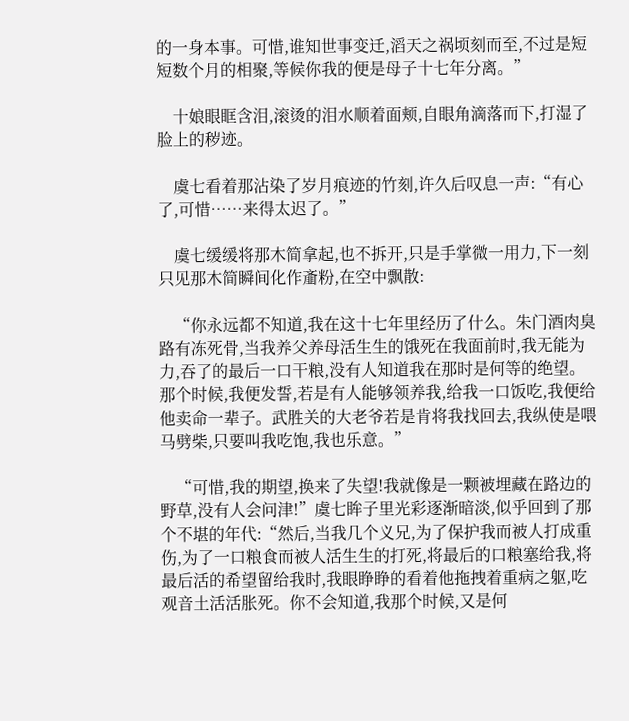的一身本事。可惜,谁知世事变迁,滔天之祸顷刻而至,不过是短短数个月的相聚,等候你我的便是母子十七年分离。”

    十娘眼眶含泪,滚烫的泪水顺着面颊,自眼角滴落而下,打湿了脸上的秽迹。

    虞七看着那沾染了岁月痕迹的竹刻,许久后叹息一声:“有心了,可惜……来得太迟了。”

    虞七缓缓将那木简拿起,也不拆开,只是手掌微一用力,下一刻只见那木简瞬间化作齑粉,在空中飘散:

    “你永远都不知道,我在这十七年里经历了什么。朱门酒肉臭路有冻死骨,当我养父养母活生生的饿死在我面前时,我无能为力,吞了的最后一口干粮,没有人知道我在那时是何等的绝望。那个时候,我便发誓,若是有人能够领养我,给我一口饭吃,我便给他卖命一辈子。武胜关的大老爷若是肯将我找回去,我纵使是喂马劈柴,只要叫我吃饱,我也乐意。”

    “可惜,我的期望,换来了失望!我就像是一颗被埋藏在路边的野草,没有人会问津!”虞七眸子里光彩逐渐暗淡,似乎回到了那个不堪的年代:“然后,当我几个义兄,为了保护我而被人打成重伤,为了一口粮食而被人活生生的打死,将最后的口粮塞给我,将最后活的希望留给我时,我眼睁睁的看着他拖拽着重病之躯,吃观音土活活胀死。你不会知道,我那个时候,又是何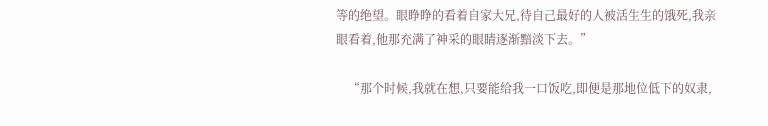等的绝望。眼睁睁的看着自家大兄,待自己最好的人被活生生的饿死,我亲眼看着,他那充满了神采的眼睛逐渐黯淡下去。”

    “那个时候,我就在想,只要能给我一口饭吃,即便是那地位低下的奴隶,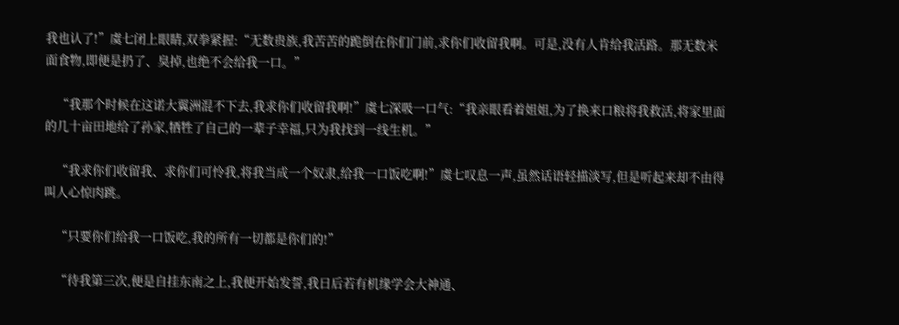我也认了!”虞七闭上眼睛,双拳紧握:“无数贵族,我苦苦的跪倒在你们门前,求你们收留我啊。可是,没有人肯给我活路。那无数米面食物,即便是扔了、臭掉,也绝不会给我一口。”

    “我那个时候在这诺大翼洲混不下去,我求你们收留我啊!”虞七深吸一口气:“我亲眼看着姐姐,为了换来口粮将我救活,将家里面的几十亩田地给了孙家,牺牲了自己的一辈子幸福,只为我找到一线生机。”

    “我求你们收留我、求你们可怜我,将我当成一个奴隶,给我一口饭吃啊!”虞七叹息一声,虽然话语轻描淡写,但是听起来却不由得叫人心惊肉跳。

    “只要你们给我一口饭吃,我的所有一切都是你们的!”

    “待我第三次,便是自挂东南之上,我便开始发誓,我日后若有机缘学会大神通、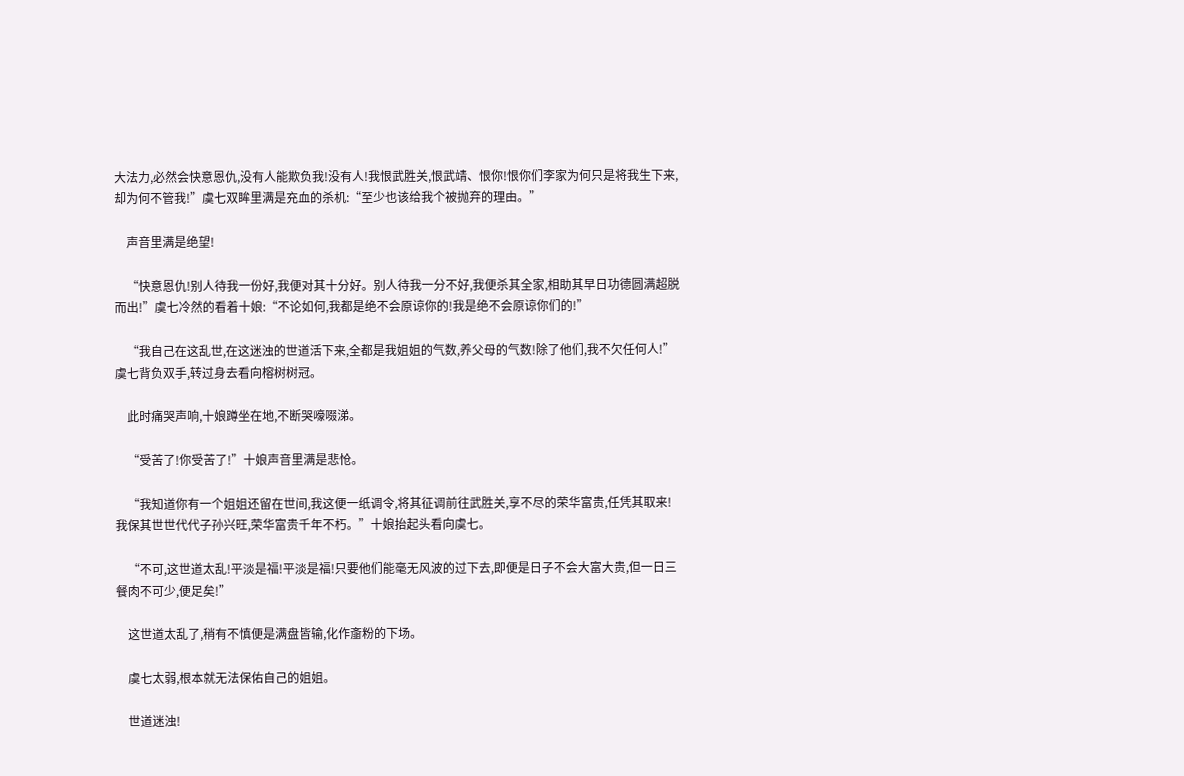大法力,必然会快意恩仇,没有人能欺负我!没有人!我恨武胜关,恨武靖、恨你!恨你们李家为何只是将我生下来,却为何不管我!”虞七双眸里满是充血的杀机:“至少也该给我个被抛弃的理由。”

    声音里满是绝望!

    “快意恩仇!别人待我一份好,我便对其十分好。别人待我一分不好,我便杀其全家,相助其早日功德圆满超脱而出!”虞七冷然的看着十娘:“不论如何,我都是绝不会原谅你的!我是绝不会原谅你们的!”

    “我自己在这乱世,在这迷浊的世道活下来,全都是我姐姐的气数,养父母的气数!除了他们,我不欠任何人!”虞七背负双手,转过身去看向榕树树冠。

    此时痛哭声响,十娘蹲坐在地,不断哭嚎啜涕。

    “受苦了!你受苦了!”十娘声音里满是悲怆。

    “我知道你有一个姐姐还留在世间,我这便一纸调令,将其征调前往武胜关,享不尽的荣华富贵,任凭其取来!我保其世世代代子孙兴旺,荣华富贵千年不朽。”十娘抬起头看向虞七。

    “不可,这世道太乱!平淡是福!平淡是福!只要他们能毫无风波的过下去,即便是日子不会大富大贵,但一日三餐肉不可少,便足矣!”

    这世道太乱了,稍有不慎便是满盘皆输,化作齑粉的下场。

    虞七太弱,根本就无法保佑自己的姐姐。

    世道迷浊!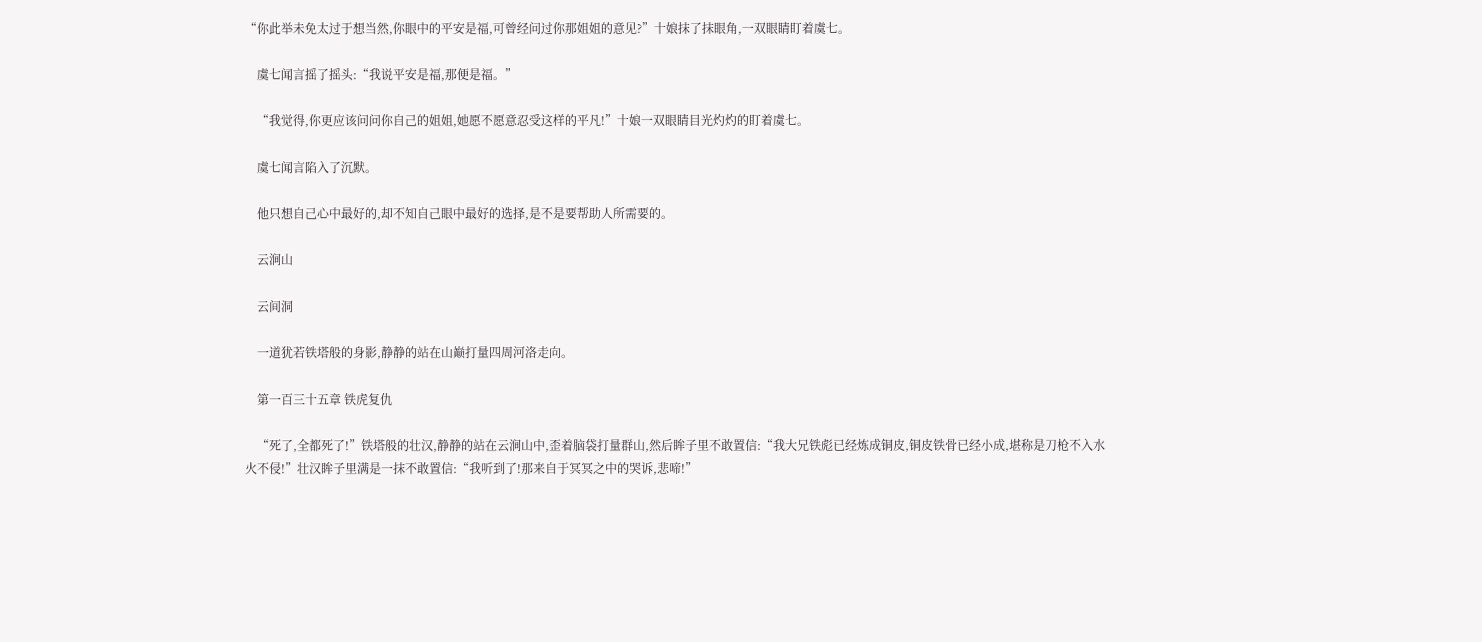“你此举未免太过于想当然,你眼中的平安是福,可曾经问过你那姐姐的意见?”十娘抹了抹眼角,一双眼睛盯着虞七。

    虞七闻言摇了摇头:“我说平安是福,那便是福。”

    “我觉得,你更应该问问你自己的姐姐,她愿不愿意忍受这样的平凡!”十娘一双眼睛目光灼灼的盯着虞七。

    虞七闻言陷入了沉默。

    他只想自己心中最好的,却不知自己眼中最好的选择,是不是要帮助人所需要的。

    云涧山

    云间洞

    一道犹若铁塔般的身影,静静的站在山巅打量四周河洛走向。

    第一百三十五章 铁虎复仇

    “死了,全都死了!”铁塔般的壮汉,静静的站在云涧山中,歪着脑袋打量群山,然后眸子里不敢置信:“我大兄铁彪已经炼成铜皮,铜皮铁骨已经小成,堪称是刀枪不入水火不侵!”壮汉眸子里满是一抹不敢置信:“我听到了!那来自于冥冥之中的哭诉,悲啼!”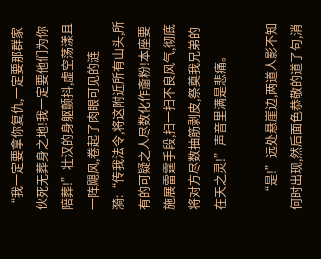“我一定要拿你复仇,一定要那群家伙死无葬身之地!我一定要他们为你陪葬!”壮汉的身躯颤抖,虚空荡漾且一阵飓风,卷起了肉眼可见的涟漪:“传我法令,将这附近所有山头,所有的可疑之人尽数化作齑粉!本座要施展雷霆手段,扫一扫不良风气,彻底将对方尽数抽筋剥皮,祭奠我兄弟的在天之灵!”声音里满是悲痛。

    “是!”远处悬崖边,两道人影不知何时出现,然后面色恭敬的道了句,消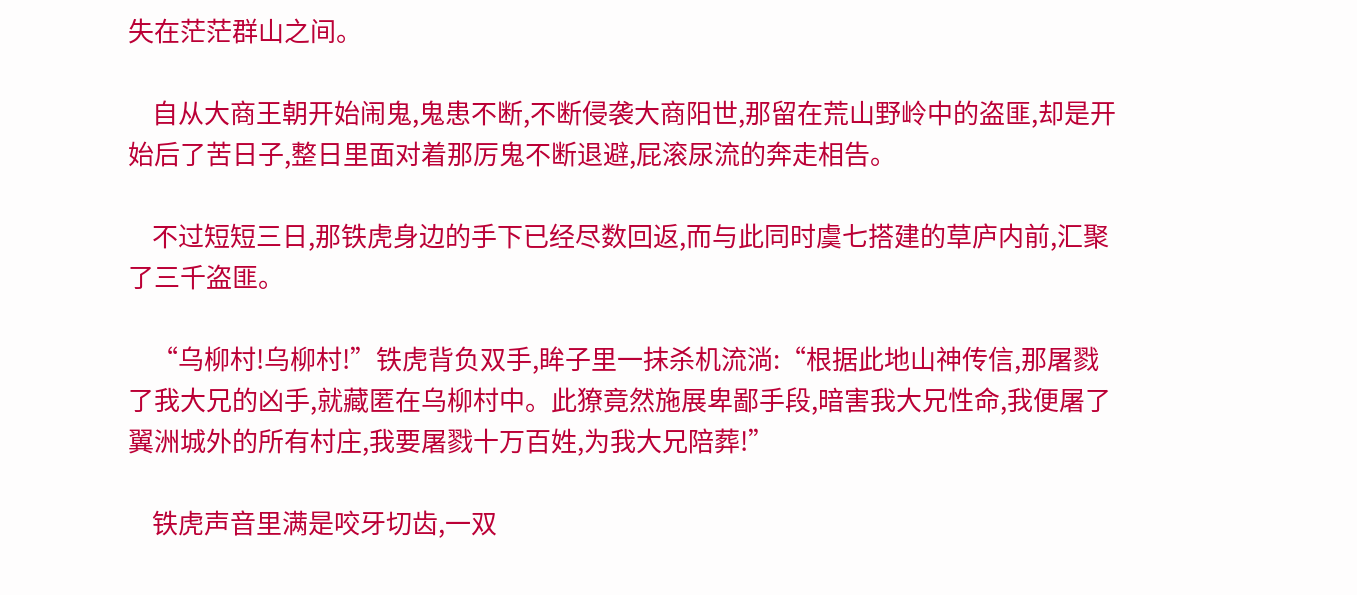失在茫茫群山之间。

    自从大商王朝开始闹鬼,鬼患不断,不断侵袭大商阳世,那留在荒山野岭中的盗匪,却是开始后了苦日子,整日里面对着那厉鬼不断退避,屁滚尿流的奔走相告。

    不过短短三日,那铁虎身边的手下已经尽数回返,而与此同时虞七搭建的草庐内前,汇聚了三千盗匪。

    “乌柳村!乌柳村!”铁虎背负双手,眸子里一抹杀机流淌:“根据此地山神传信,那屠戮了我大兄的凶手,就藏匿在乌柳村中。此獠竟然施展卑鄙手段,暗害我大兄性命,我便屠了翼洲城外的所有村庄,我要屠戮十万百姓,为我大兄陪葬!”

    铁虎声音里满是咬牙切齿,一双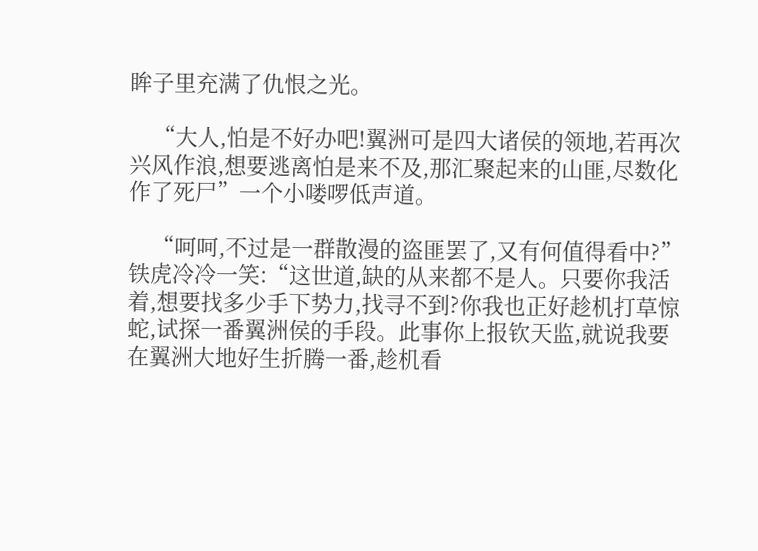眸子里充满了仇恨之光。

    “大人,怕是不好办吧!翼洲可是四大诸侯的领地,若再次兴风作浪,想要逃离怕是来不及,那汇聚起来的山匪,尽数化作了死尸”一个小喽啰低声道。

    “呵呵,不过是一群散漫的盗匪罢了,又有何值得看中?”铁虎冷冷一笑:“这世道,缺的从来都不是人。只要你我活着,想要找多少手下势力,找寻不到?你我也正好趁机打草惊蛇,试探一番翼洲侯的手段。此事你上报钦天监,就说我要在翼洲大地好生折腾一番,趁机看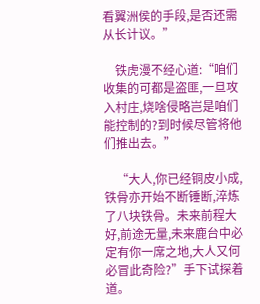看翼洲侯的手段,是否还需从长计议。”

    铁虎漫不经心道:“咱们收集的可都是盗匪,一旦攻入村庄,烧啥侵略岂是咱们能控制的?到时候尽管将他们推出去。”

    “大人,你已经铜皮小成,铁骨亦开始不断锤断,淬炼了八块铁骨。未来前程大好,前途无量,未来鹿台中必定有你一席之地,大人又何必冒此奇险?”手下试探着道。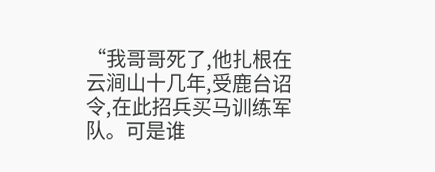“我哥哥死了,他扎根在云涧山十几年,受鹿台诏令,在此招兵买马训练军队。可是谁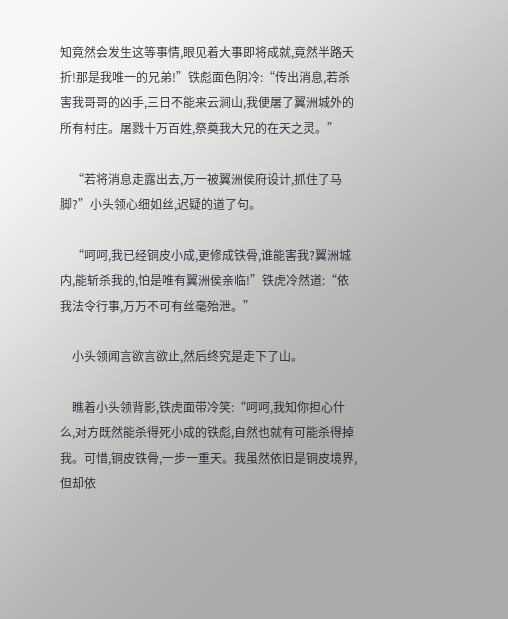知竟然会发生这等事情,眼见着大事即将成就,竟然半路夭折!那是我唯一的兄弟!”铁彪面色阴冷:“传出消息,若杀害我哥哥的凶手,三日不能来云涧山,我便屠了翼洲城外的所有村庄。屠戮十万百姓,祭奠我大兄的在天之灵。”

    “若将消息走露出去,万一被翼洲侯府设计,抓住了马脚?”小头领心细如丝,迟疑的道了句。

    “呵呵,我已经铜皮小成,更修成铁骨,谁能害我?翼洲城内,能斩杀我的,怕是唯有翼洲侯亲临!”铁虎冷然道:“依我法令行事,万万不可有丝毫殆泄。”

    小头领闻言欲言欲止,然后终究是走下了山。

    瞧着小头领背影,铁虎面带冷笑:“呵呵,我知你担心什么,对方既然能杀得死小成的铁彪,自然也就有可能杀得掉我。可惜,铜皮铁骨,一步一重天。我虽然依旧是铜皮境界,但却依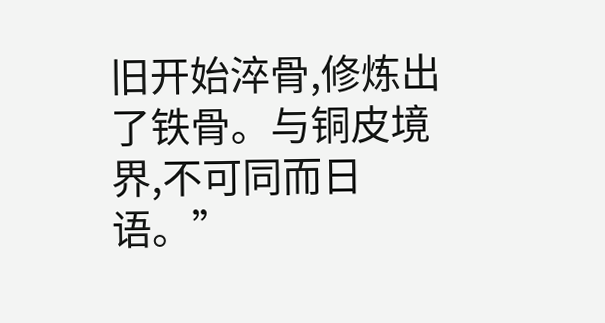旧开始淬骨,修炼出了铁骨。与铜皮境界,不可同而日语。”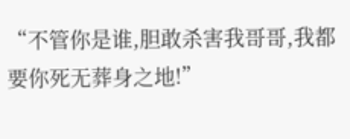“不管你是谁,胆敢杀害我哥哥,我都要你死无葬身之地!”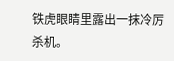铁虎眼睛里露出一抹冷厉杀机。